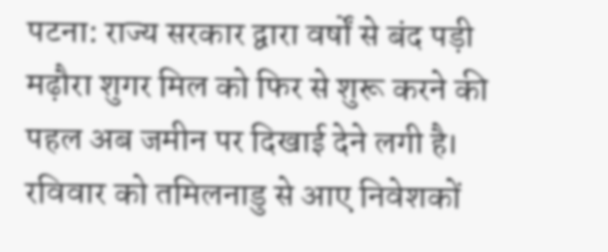पटना: राज्य सरकार द्वारा वर्षों से बंद पड़ी मढ़ौरा शुगर मिल को फिर से शुरू करने की पहल अब जमीन पर दिखाई देने लगी है। रविवार को तमिलनाडु से आए निवेशकों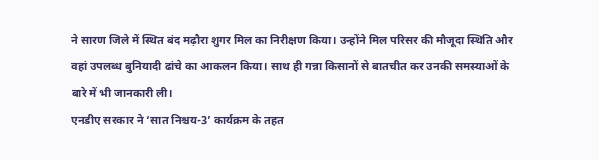ने सारण जिले में स्थित बंद मढ़ौरा शुगर मिल का निरीक्षण किया। उन्होंने मिल परिसर की मौजूदा स्थिति और वहां उपलब्ध बुनियादी ढांचे का आकलन किया। साथ ही गन्ना किसानों से बातचीत कर उनकी समस्याओं के बारे में भी जानकारी ली।
एनडीए सरकार ने ‘सात निश्चय-3’ कार्यक्रम के तहत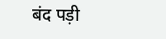बंद पड़ी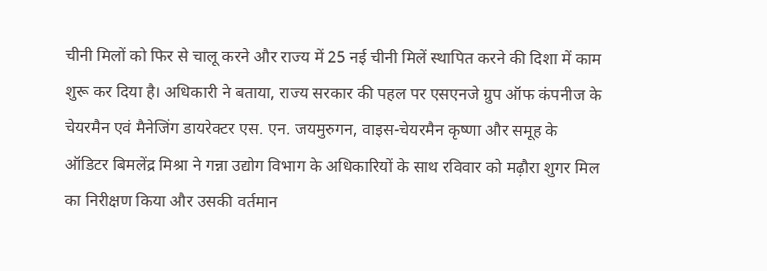चीनी मिलों को फिर से चालू करने और राज्य में 25 नई चीनी मिलें स्थापित करने की दिशा में काम शुरू कर दिया है। अधिकारी ने बताया, राज्य सरकार की पहल पर एसएनजे ग्रुप ऑफ कंपनीज के चेयरमैन एवं मैनेजिंग डायरेक्टर एस. एन. जयमुरुगन, वाइस-चेयरमैन कृष्णा और समूह के ऑडिटर बिमलेंद्र मिश्रा ने गन्ना उद्योग विभाग के अधिकारियों के साथ रविवार को मढ़ौरा शुगर मिल का निरीक्षण किया और उसकी वर्तमान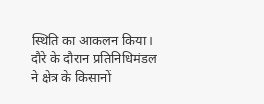स्थिति का आकलन किया।
दौरे के दौरान प्रतिनिधिमंडल ने क्षेत्र के किसानों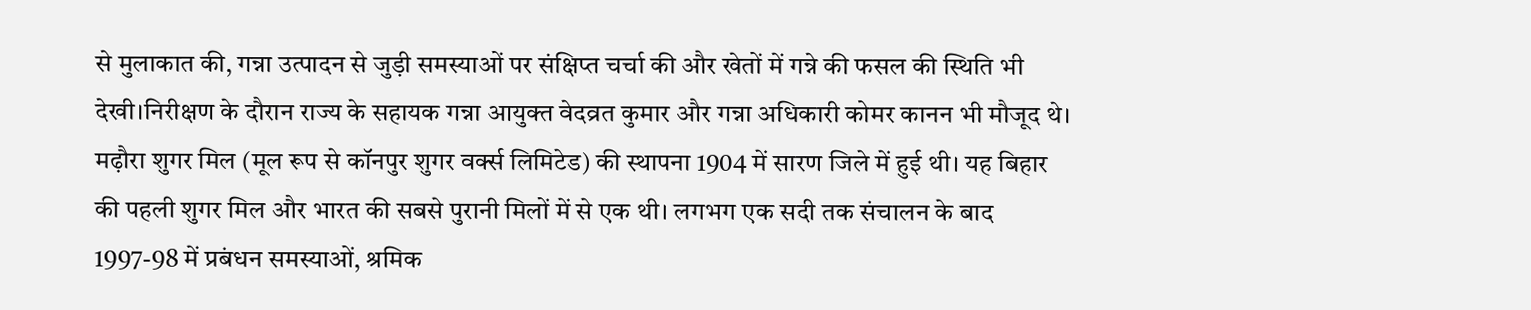से मुलाकात की, गन्ना उत्पादन से जुड़ी समस्याओं पर संक्षिप्त चर्चा की और खेतों में गन्ने की फसल की स्थिति भी देखी।निरीक्षण के दौरान राज्य के सहायक गन्ना आयुक्त वेदव्रत कुमार और गन्ना अधिकारी कोमर कानन भी मौजूद थे। मढ़ौरा शुगर मिल (मूल रूप से कॉनपुर शुगर वर्क्स लिमिटेड) की स्थापना 1904 में सारण जिले में हुई थी। यह बिहार की पहली शुगर मिल और भारत की सबसे पुरानी मिलों में से एक थी। लगभग एक सदी तक संचालन के बाद 1997-98 में प्रबंधन समस्याओं, श्रमिक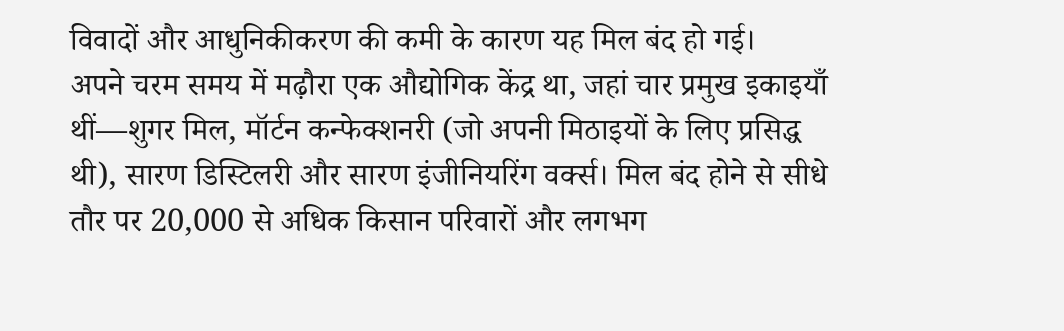विवादों और आधुनिकीकरण की कमी के कारण यह मिल बंद हो गई।
अपने चरम समय में मढ़ौरा एक औद्योगिक केंद्र था, जहां चार प्रमुख इकाइयाँ थीं—शुगर मिल, मॉर्टन कन्फेक्शनरी (जो अपनी मिठाइयों के लिए प्रसिद्ध थी), सारण डिस्टिलरी और सारण इंजीनियरिंग वर्क्स। मिल बंद होने से सीधे तौर पर 20,000 से अधिक किसान परिवारों और लगभग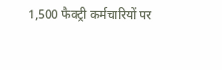1,500 फैक्ट्री कर्मचारियों पर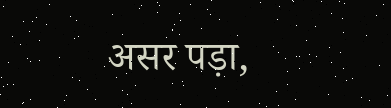असर पड़ा,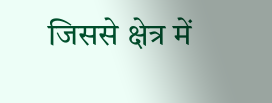जिससे क्षेत्र में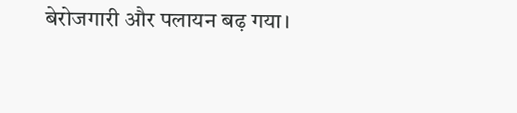बेरोजगारी और पलायन बढ़ गया।